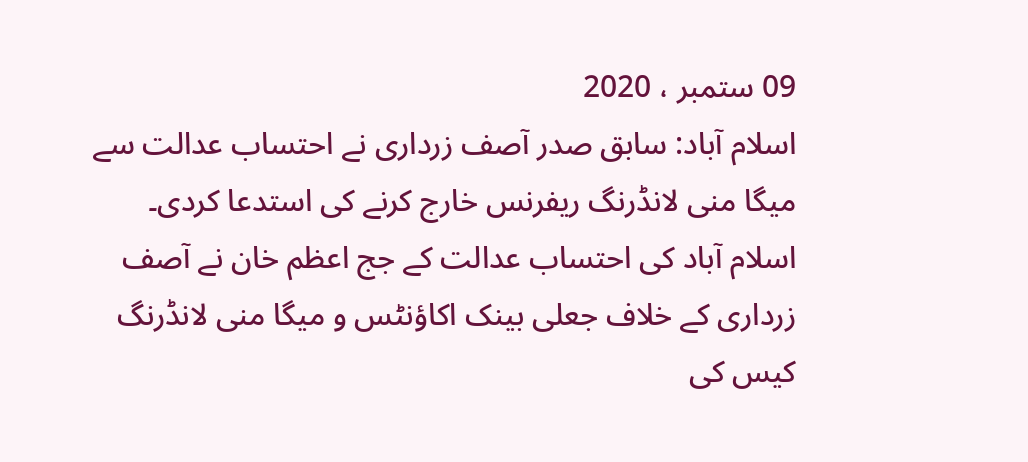09 ستمبر ، 2020
اسلام آباد: سابق صدر آصف زرداری نے احتساب عدالت سے میگا منی لانڈرنگ ریفرنس خارج کرنے کی استدعا کردی۔
اسلام آباد کی احتساب عدالت کے جج اعظم خان نے آصف زرداری کے خلاف جعلی بینک اکاؤنٹس و میگا منی لانڈرنگ کیس کی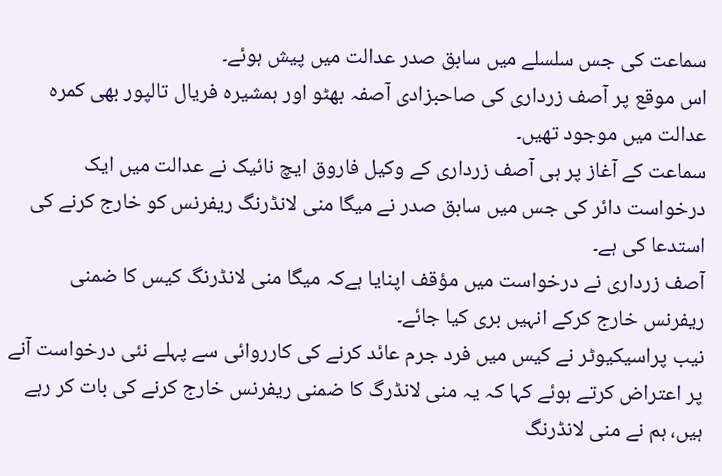سماعت کی جس سلسلے میں سابق صدر عدالت میں پیش ہوئے۔
اس موقع پر آصف زرداری کی صاحبزادی آصفہ بھٹو اور ہمشیرہ فریال تالپور بھی کمرہ عدالت میں موجود تھیں۔
سماعت کے آغاز پر ہی آصف زرداری کے وکیل فاروق ایچ نائیک نے عدالت میں ایک درخواست دائر کی جس میں سابق صدر نے میگا منی لانڈرنگ ریفرنس کو خارج کرنے کی استدعا کی ہے۔
آصف زرداری نے درخواست میں مؤقف اپنایا ہےکہ میگا منی لانڈرنگ کیس کا ضمنی ریفرنس خارج کرکے انہیں بری کیا جائے۔
نیب پراسیکیوٹر نے کیس میں فرد جرم عائد کرنے کی کارروائی سے پہلے نئی درخواست آنے پر اعتراض کرتے ہوئے کہا کہ یہ منی لانڈرگ کا ضمنی ریفرنس خارج کرنے کی بات کر رہے ہیں، ہم نے منی لانڈرنگ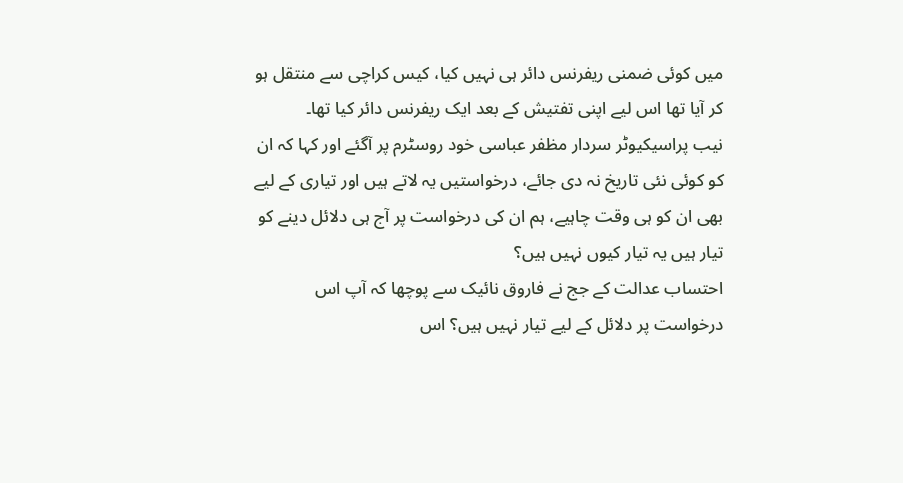میں کوئی ضمنی ریفرنس دائر ہی نہیں کیا، کیس کراچی سے منتقل ہو کر آیا تھا اس لیے اپنی تفتیش کے بعد ایک ریفرنس دائر کیا تھا۔
نیب پراسیکیوٹر سردار مظفر عباسی خود روسٹرم پر آگئے اور کہا کہ ان کو کوئی نئی تاریخ نہ دی جائے، درخواستیں یہ لاتے ہیں اور تیاری کے لیے بھی ان کو ہی وقت چاہیے، ہم ان کی درخواست پر آج ہی دلائل دینے کو تیار ہیں یہ تیار کیوں نہیں ہیں؟
احتساب عدالت کے جج نے فاروق نائیک سے پوچھا کہ آپ اس درخواست پر دلائل کے لیے تیار نہیں ہیں؟ اس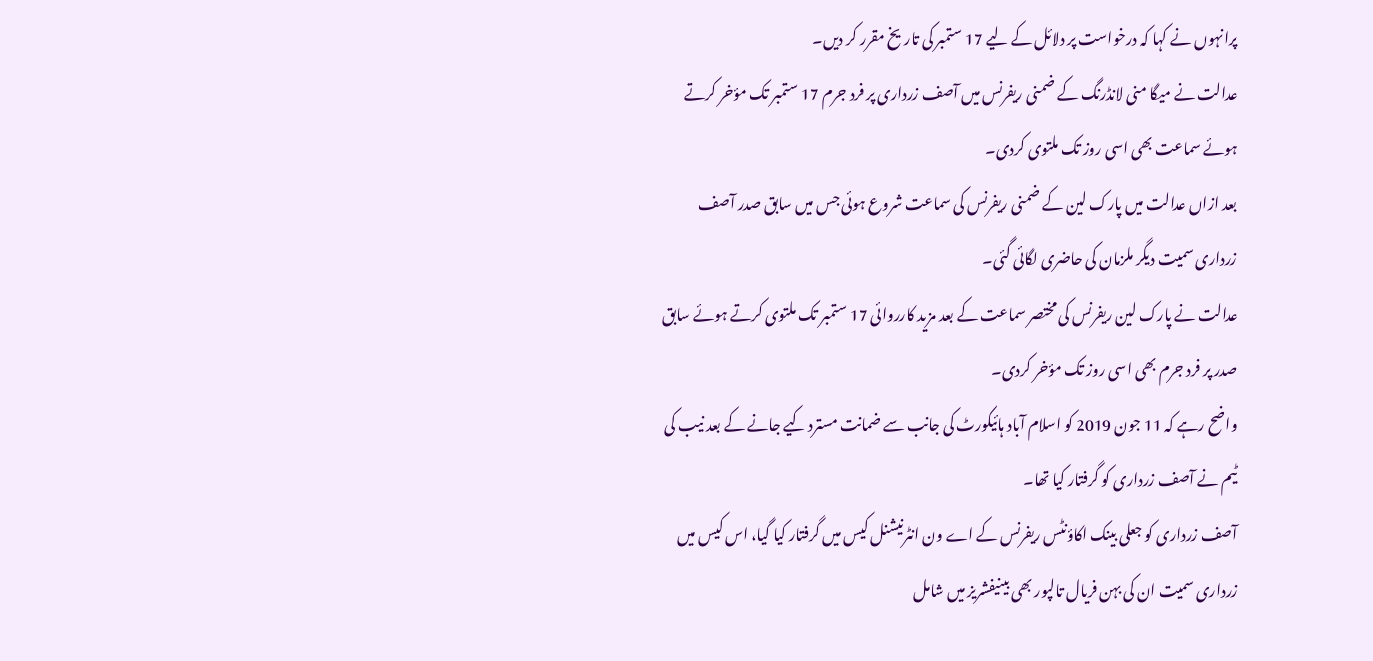پرانہوں نے کہا کہ درخواست پر دلائل کے لیے 17 ستمبر کی تاریخ مقرر کر دیں۔
عدالت نے میگا منی لانڈرنگ کے ضمنی ریفرنس میں آصف زرداری پر فرد جرم 17 ستمبر تک مؤخر کرتے ہوئے سماعت بھی اسی روز تک ملتوی کردی۔
بعد ازاں عدالت میں پارک لین کے ضمنی ریفرنس کی سماعت شروع ہوئی جس میں سابق صدر آصف زرداری سمیت دیگر ملزمان کی حاضری لگائی گئی۔
عدالت نے پارک لین ریفرنس کی مختصر سماعت کے بعد مزید کارروائی 17 ستمبر تک ملتوی کرتے ہوئے سابق صدر پر فرد جرم بھی اسی روز تک مؤخر کردی۔
واضح رہے کہ 11 جون 2019 کو اسلام آباد ہائیکورٹ کی جانب سے ضمانت مسترد کیے جانے کے بعد نیب کی ٹیم نے آصف زرداری کو گرفتار کیا تھا۔
آصف زرداری کو جعلی بینک اکاؤنٹس ریفرنس کے اے ون انٹرنیشنل کیس میں گرفتار کیا گیا، اس کیس میں زرداری سمیت ان کی بہن فریال تالپور بھی بینیفشریز میں شامل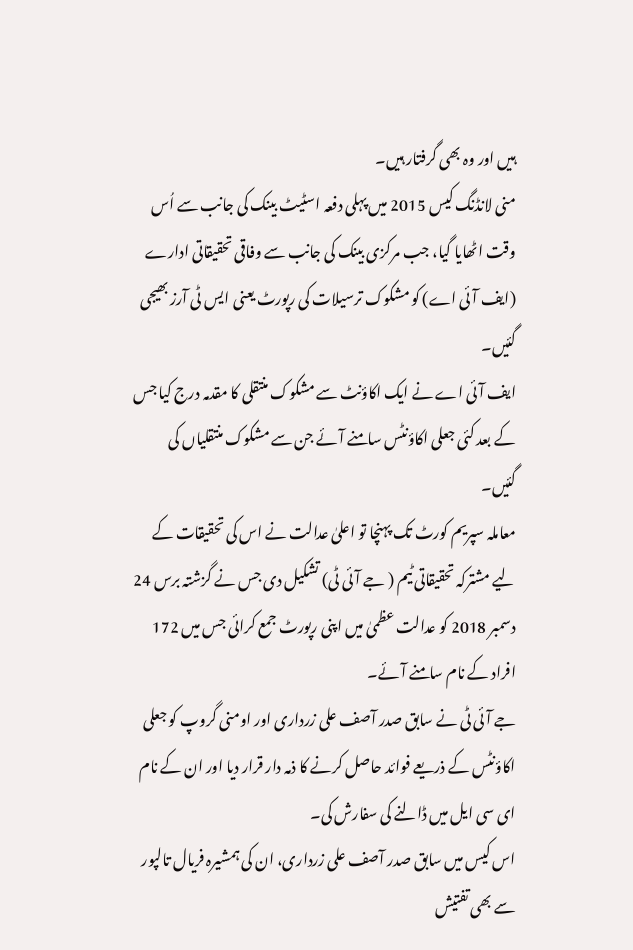ہیں اور وہ بھی گرفتار ہیں۔
منی لانڈنگ کیس 2015 میں پہلی دفعہ اسٹیٹ بینک کی جانب سے اُس وقت اٹھایا گیا، جب مرکزی بینک کی جانب سے وفاقی تحقیقاتی ادارے (ایف آئی اے) کو مشکوک ترسیلات کی رپورٹ یعنی ایس ٹی آرز بھیجی گئیں۔
ایف آئی اے نے ایک اکاؤنٹ سے مشکوک منتقلی کا مقدمہ درج کیا جس کے بعد کئی جعلی اکاؤنٹس سامنے آئے جن سے مشکوک منتقلیاں کی گئیں۔
معاملہ سپریم کورٹ تک پہنچا تو اعلیٰ عدالت نے اس کی تحقیقات کے لیے مشترکہ تحقیقاتی ٹیم ( جے آئی ٹی) تشکیل دی جس نے گزشتہ برس 24 دسمبر 2018 کو عدالت عظمیٰ میں اپنی رپورٹ جمع کرائی جس میں 172 افراد کے نام سامنے آئے۔
جے آئی ٹی نے سابق صدر آصف علی زرداری اور اومنی گروپ کو جعلی اکاؤنٹس کے ذریعے فوائد حاصل کرنے کا ذمہ دار قرار دیا اور ان کے نام ای سی ایل میں ڈالنے کی سفارش کی۔
اس کیس میں سابق صدر آصف علی زرداری، ان کی ہمشیرہ فریال تالپور سے بھی تفتیش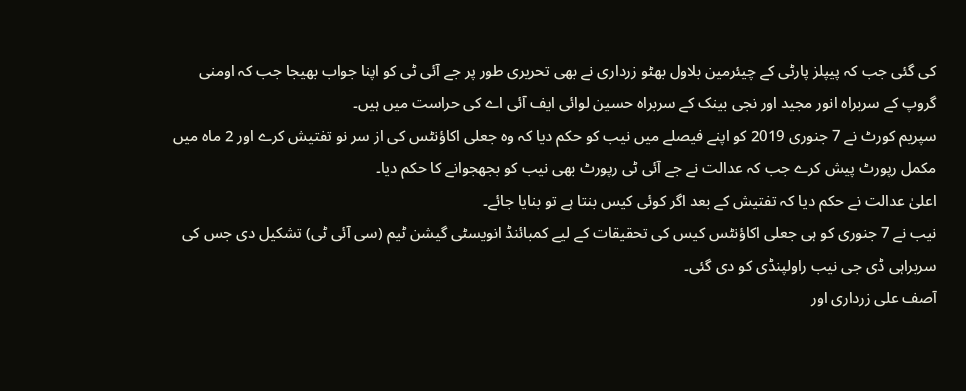کی گئی جب کہ پیپلز پارٹی کے چیئرمین بلاول بھٹو زرداری نے بھی تحریری طور پر جے آئی ٹی کو اپنا جواب بھیجا جب کہ اومنی گروپ کے سربراہ انور مجید اور نجی بینک کے سربراہ حسین لوائی ایف آئی اے کی حراست میں ہیں۔
سپریم کورٹ نے 7 جنوری 2019 کو اپنے فیصلے میں نیب کو حکم دیا کہ وہ جعلی اکاؤنٹس کی از سر نو تفتیش کرے اور 2 ماہ میں مکمل رپورٹ پیش کرے جب کہ عدالت نے جے آئی ٹی رپورٹ بھی نیب کو بجھجوانے کا حکم دیا۔
اعلیٰ عدالت نے حکم دیا کہ تفتیش کے بعد اگر کوئی کیس بنتا ہے تو بنایا جائے۔
نیب نے 7 جنوری کو ہی جعلی اکاؤنٹس کیس کی تحقیقات کے لیے کمبائنڈ انویسٹی گیشن ٹیم (سی آئی ٹی) تشکیل دی جس کی سربراہی ڈی جی نیب راولپنڈی کو دی گئی۔
آصف علی زرداری اور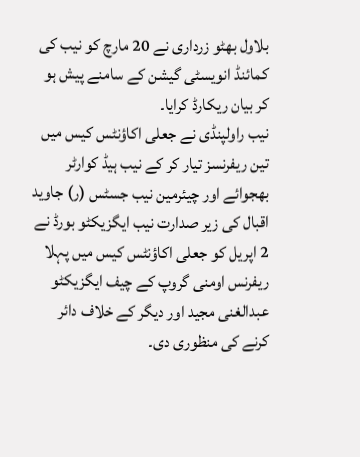بلاول بھٹو زرداری نے 20 مارچ کو نیب کی کمائنڈ انویسٹی گیشن کے سامنے پیش ہو کر بیان ریکارڈ کرایا۔
نیب راولپنڈی نے جعلی اکاؤنٹس کیس میں تین ریفرنسز تیار کر کے نیب ہیڈ کوارٹر بھجوائے اور چیئرمین نیب جسٹس (ر) جاوید اقبال کی زیر صدارت نیب ایگزیکٹو بورڈ نے 2 اپریل کو جعلی اکاؤنٹس کیس میں پہلا ریفرنس اومنی گروپ کے چیف ایگزیکٹو عبدالغنی مجید اور دیگر کے خلاف دائر کرنے کی منظوری دی۔